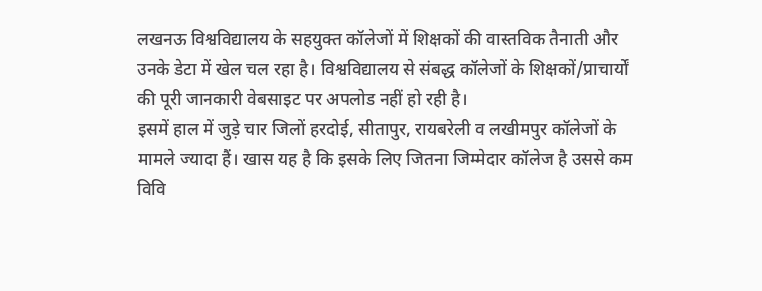लखनऊ विश्वविद्यालय के सहयुक्त कॉलेजों में शिक्षकों की वास्तविक तैनाती और उनके डेटा में खेल चल रहा है। विश्वविद्यालय से संबद्ध कॉलेजों के शिक्षकों/प्राचार्यों की पूरी जानकारी वेबसाइट पर अपलोड नहीं हो रही है।
इसमें हाल में जुड़े चार जिलों हरदोई, सीतापुर, रायबरेली व लखीमपुर कॉलेजों के मामले ज्यादा हैं। खास यह है कि इसके लिए जितना जिम्मेदार कॉलेज है उससे कम विवि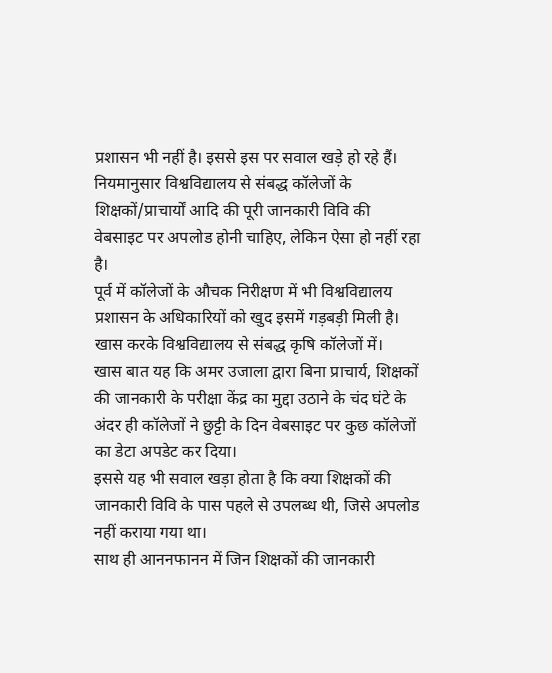प्रशासन भी नहीं है। इससे इस पर सवाल खड़े हो रहे हैं।
नियमानुसार विश्वविद्यालय से संबद्ध कॉलेजों के शिक्षकों/प्राचार्यों आदि की पूरी जानकारी विवि की वेबसाइट पर अपलोड होनी चाहिए, लेकिन ऐसा हो नहीं रहा है।
पूर्व में कॉलेजों के औचक निरीक्षण में भी विश्वविद्यालय प्रशासन के अधिकारियों को खुद इसमें गड़बड़ी मिली है। खास करके विश्वविद्यालय से संबद्ध कृषि कॉलेजों में।
खास बात यह कि अमर उजाला द्वारा बिना प्राचार्य, शिक्षकों की जानकारी के परीक्षा केंद्र का मुद्दा उठाने के चंद घंटे के अंदर ही कॉलेजों ने छुट्टी के दिन वेबसाइट पर कुछ कॉलेजों का डेटा अपडेट कर दिया।
इससे यह भी सवाल खड़ा होता है कि क्या शिक्षकों की जानकारी विवि के पास पहले से उपलब्ध थी, जिसे अपलोड नहीं कराया गया था।
साथ ही आननफानन में जिन शिक्षकों की जानकारी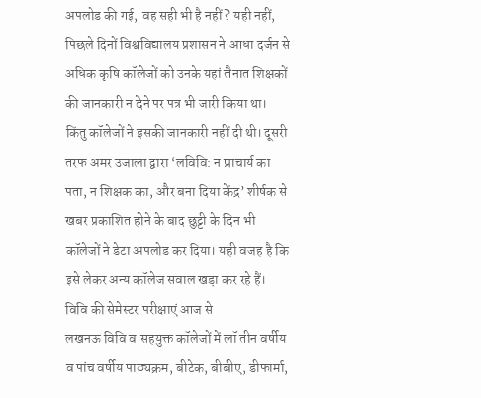अपलोड की गई, वह सही भी है नहीं? यही नहीं, पिछले दिनों विश्वविद्यालय प्रशासन ने आधा दर्जन से अधिक कृषि कॉलेजों को उनके यहां तैनात शिक्षकों की जानकारी न देने पर पत्र भी जारी किया था।
किंतु कॉलेजों ने इसकी जानकारी नहीं दी थी। दूसरी तरफ अमर उजाला द्वारा ‘लविवि: न प्राचार्य का पता, न शिक्षक का, और बना दिया केंद्र’ शीर्षक से खबर प्रकाशित होने के बाद छुट्टी के दिन भी कॉलेजों ने डेटा अपलोड कर दिया। यही वजह है कि इसे लेकर अन्य कॉलेज सवाल खड़ा कर रहे हैं।
विवि की सेमेस्टर परीक्षाएं आज से
लखनऊ विवि व सहयुक्त कॉलेजों में लॉ तीन वर्षीय व पांच वर्षीय पाठ्यक्रम, बीटेक, बीबीए, डीफार्मा,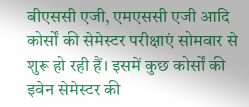बीएससी एजी, एमएससी एजी आदि कोर्सों की सेमेस्टर परीक्षाएं सोमवार से शुरू हो रही हैं। इसमें कुछ कोर्सों की इवेन सेमेस्टर की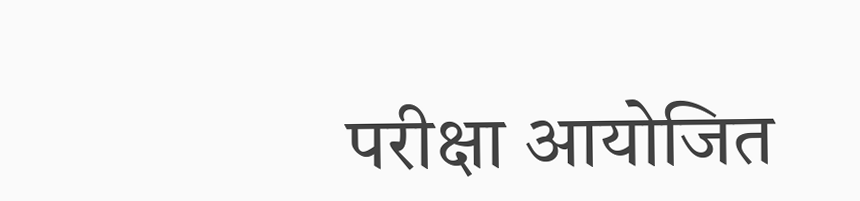परीक्षा आयोजित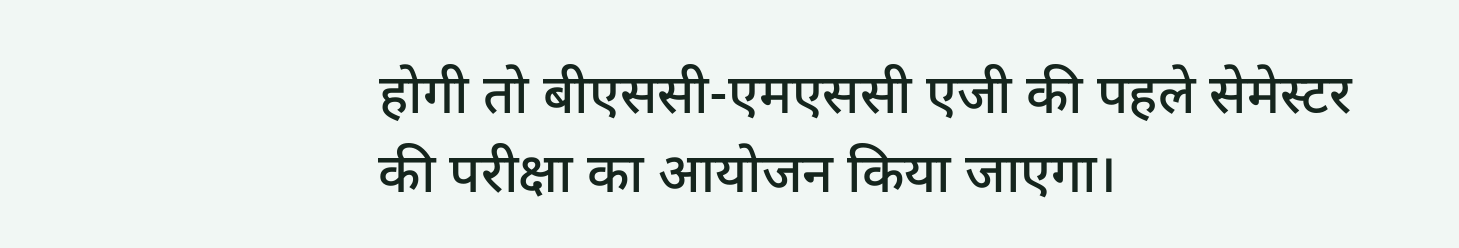होगी तो बीएससी-एमएससी एजी की पहले सेमेस्टर की परीक्षा का आयोजन किया जाएगा।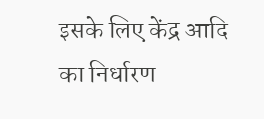इसके लिए केंद्र आदि का निर्धारण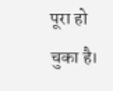पूरा हो चुका है।